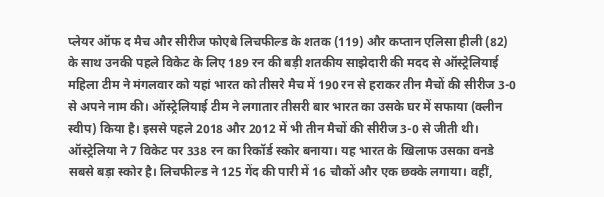प्लेयर ऑफ द मैच और सीरीज फोएबे लिचफील्ड के शतक (119) और कप्तान एलिसा हीली (82) के साथ उनकी पहले विकेट के लिए 189 रन की बड़ी शतकीय साझेदारी की मदद से ऑस्ट्रेलियाई महिला टीम ने मंगलवार को यहां भारत को तीसरे मैच में 190 रन से हराकर तीन मैचों की सीरीज 3-0 से अपने नाम की। ऑस्ट्रेलियाई टीम ने लगातार तीसरी बार भारत का उसके घर में सफाया (क्लीन स्वीप) किया है। इससे पहले 2018 और 2012 में भी तीन मैचों की सीरीज 3-0 से जीती थी।
ऑस्ट्रेलिया ने 7 विकेट पर 338 रन का रिकॉर्ड स्कोर बनाया। यह भारत के खिलाफ उसका वनडे सबसे बड़ा स्कोर है। लिचफील्ड ने 125 गेंद की पारी में 16 चौकों और एक छक्के लगाया। वहीं,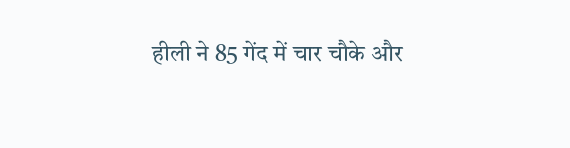हीली ने 85 गेंद में चार चौके और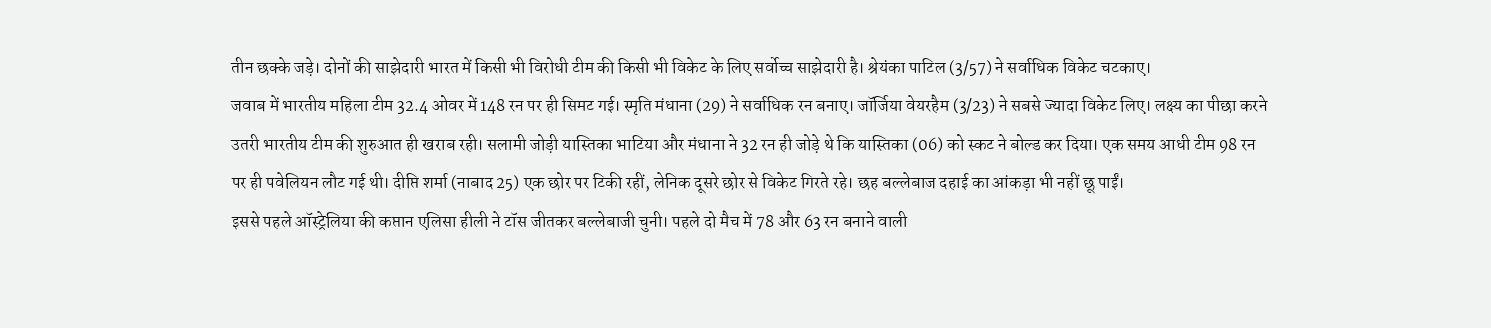तीन छक्के जड़े। दोनों की साझेदारी भारत में किसी भी विरोधी टीम की किसी भी विकेट के लिए सर्वोच्च साझेदारी है। श्रेयंका पाटिल (3/57) ने सर्वाधिक विकेट चटकाए।
जवाब में भारतीय महिला टीम 32.4 ओवर में 148 रन पर ही सिमट गई। स्मृति मंधाना (29) ने सर्वाधिक रन बनाए। जॉर्जिया वेयरहैम (3/23) ने सबसे ज्यादा विकेट लिए। लक्ष्य का पीछा करने उतरी भारतीय टीम की शुरुआत ही खराब रही। सलामी जोड़ी यास्तिका भाटिया और मंधाना ने 32 रन ही जोड़े थे कि यास्तिका (06) को स्कट ने बोल्ड कर दिया। एक समय आधी टीम 98 रन पर ही पवेलियन लौट गई थी। दीप्ति शर्मा (नाबाद 25) एक छोर पर टिकी रहीं, लेनिक दूसरे छोर से विकेट गिरते रहे। छह बल्लेबाज दहाई का आंकड़ा भी नहीं छू पाईं।
इससे पहले ऑस्ट्रेलिया की कप्तान एलिसा हीली ने टॉस जीतकर बल्लेबाजी चुनी। पहले दो मैच में 78 और 63 रन बनाने वाली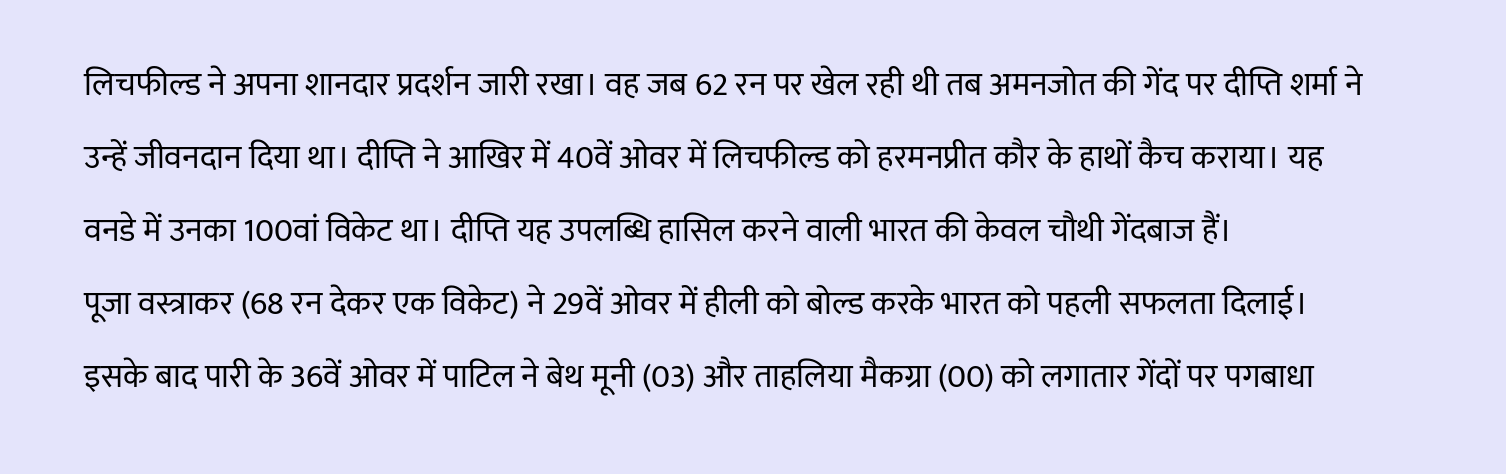लिचफील्ड ने अपना शानदार प्रदर्शन जारी रखा। वह जब 62 रन पर खेल रही थी तब अमनजोत की गेंद पर दीप्ति शर्मा ने उन्हें जीवनदान दिया था। दीप्ति ने आखिर में 40वें ओवर में लिचफील्ड को हरमनप्रीत कौर के हाथों कैच कराया। यह वनडे में उनका 100वां विकेट था। दीप्ति यह उपलब्धि हासिल करने वाली भारत की केवल चौथी गेंदबाज हैं।
पूजा वस्त्राकर (68 रन देकर एक विकेट) ने 29वें ओवर में हीली को बोल्ड करके भारत को पहली सफलता दिलाई। इसके बाद पारी के 36वें ओवर में पाटिल ने बेथ मूनी (03) और ताहलिया मैकग्रा (00) को लगातार गेंदों पर पगबाधा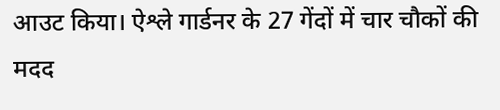आउट किया। ऐश्ले गार्डनर के 27 गेंदों में चार चौकों की मदद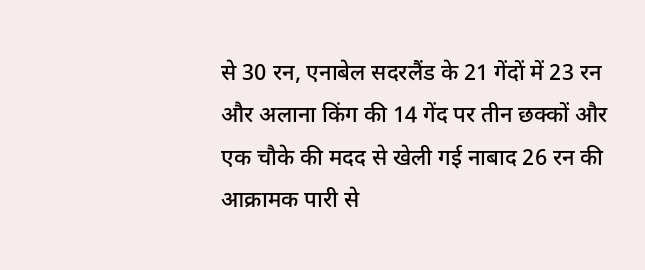से 30 रन, एनाबेल सदरलैंड के 21 गेंदों में 23 रन और अलाना किंग की 14 गेंद पर तीन छक्कों और एक चौके की मदद से खेली गई नाबाद 26 रन की आक्रामक पारी से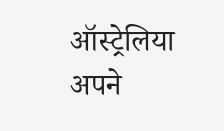ऑस्ट्रेलिया अपने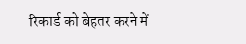रिकार्ड को बेहतर करने में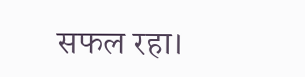सफल रहा।